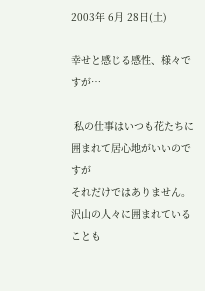2003年 6月 28日(土)

幸せと感じる感性、様々ですが…

 私の仕事はいつも花たちに囲まれて居心地がいいのですが
それだけではありません。沢山の人々に囲まれていることも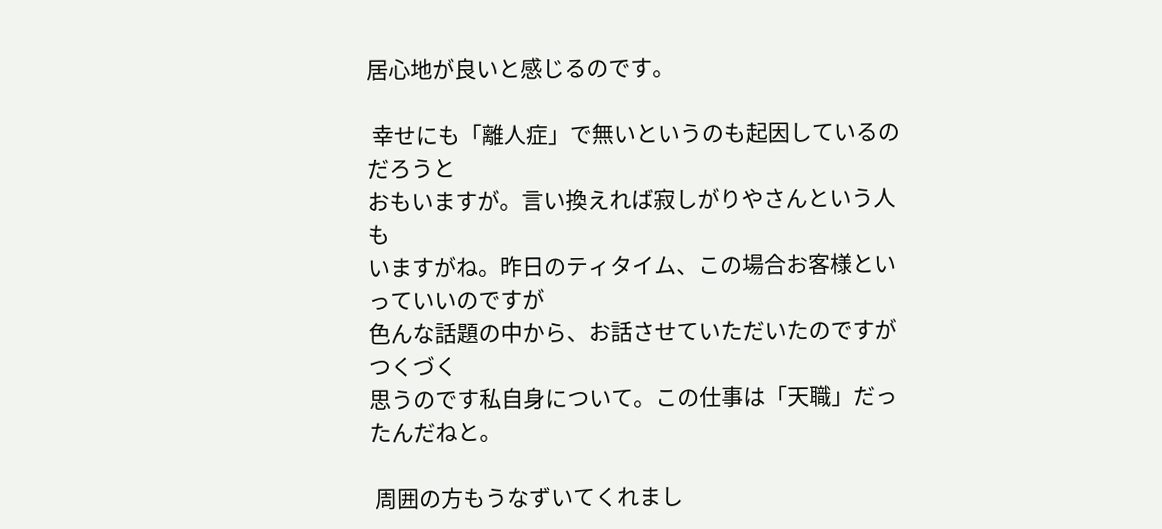居心地が良いと感じるのです。

 幸せにも「離人症」で無いというのも起因しているのだろうと
おもいますが。言い換えれば寂しがりやさんという人も
いますがね。昨日のティタイム、この場合お客様といっていいのですが
色んな話題の中から、お話させていただいたのですがつくづく
思うのです私自身について。この仕事は「天職」だったんだねと。

 周囲の方もうなずいてくれまし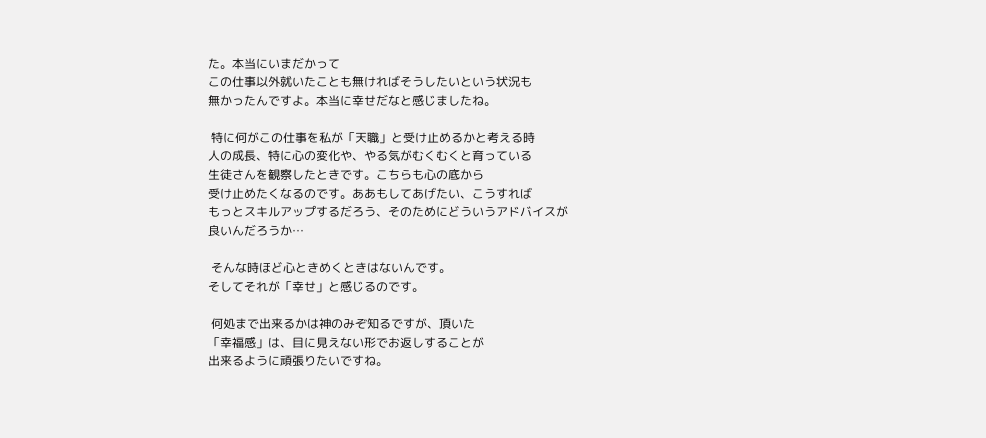た。本当にいまだかって
この仕事以外就いたことも無ければそうしたいという状況も
無かったんですよ。本当に幸せだなと感じましたね。

 特に何がこの仕事を私が「天職」と受け止めるかと考える時
人の成長、特に心の変化や、やる気がむくむくと育っている
生徒さんを観察したときです。こちらも心の底から
受け止めたくなるのです。ああもしてあげたい、こうすれば
もっとスキルアップするだろう、そのためにどういうアドバイスが
良いんだろうか…

 そんな時ほど心ときめくときはないんです。
そしてそれが「幸せ」と感じるのです。

 何処まで出来るかは神のみぞ知るですが、頂いた
「幸福感」は、目に見えない形でお返しすることが
出来るように頑張りたいですね。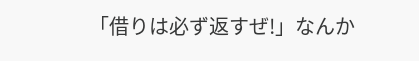「借りは必ず返すぜ!」なんか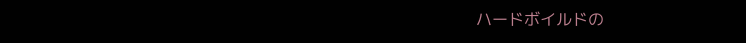ハードボイルドの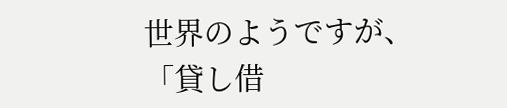世界のようですが、「貸し借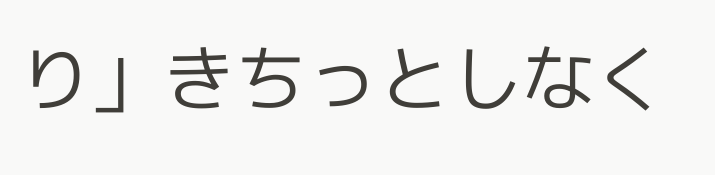り」きちっとしなく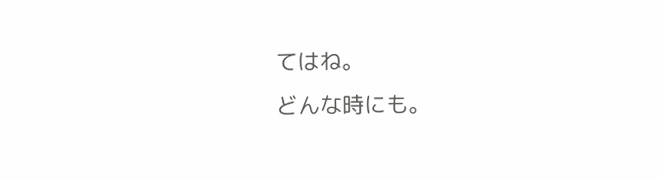てはね。
どんな時にも。